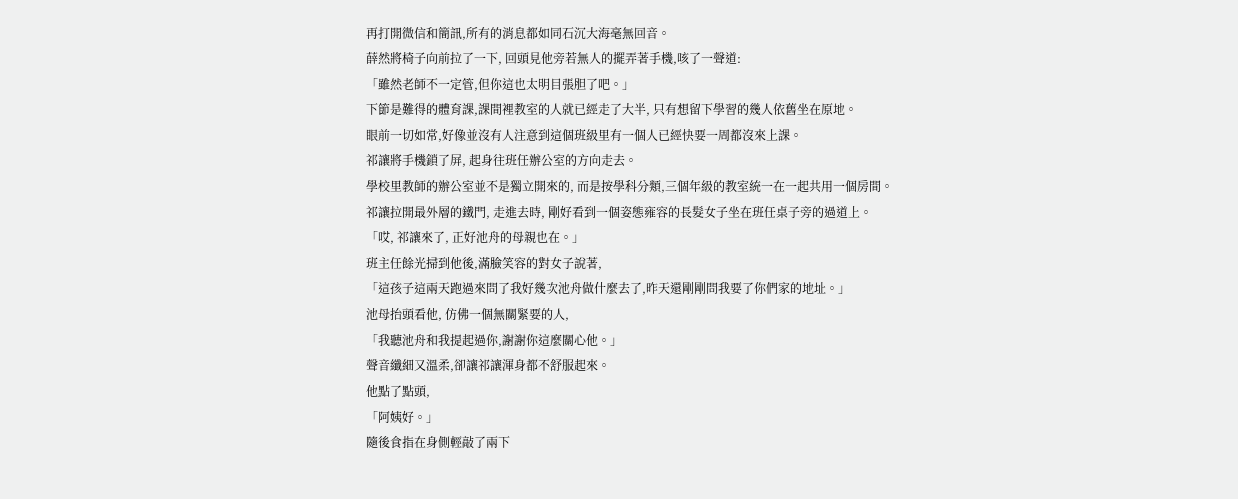再打開微信和簡訊,所有的消息都如同石沉大海毫無回音。
薛然將椅子向前拉了一下, 回頭見他旁若無人的擺弄著手機,咳了一聲道:
「雖然老師不一定管,但你這也太明目張胆了吧。」
下節是難得的體育課,課間裡教室的人就已經走了大半, 只有想留下學習的幾人依舊坐在原地。
眼前一切如常,好像並沒有人注意到這個班級里有一個人已經快要一周都沒來上課。
祁讓將手機鎖了屏, 起身往班任辦公室的方向走去。
學校里教師的辦公室並不是獨立開來的, 而是按學科分類,三個年級的教室統一在一起共用一個房間。
祁讓拉開最外層的鐵門, 走進去時, 剛好看到一個姿態雍容的長髮女子坐在班任桌子旁的過道上。
「哎, 祁讓來了, 正好池舟的母親也在。」
班主任餘光掃到他後,滿臉笑容的對女子說著,
「這孩子這兩天跑過來問了我好幾次池舟做什麼去了,昨天還剛剛問我要了你們家的地址。」
池母抬頭看他, 仿佛一個無關緊要的人,
「我聽池舟和我提起過你,謝謝你這麼關心他。」
聲音纖細又溫柔,卻讓祁讓渾身都不舒服起來。
他點了點頭,
「阿姨好。」
隨後食指在身側輕敲了兩下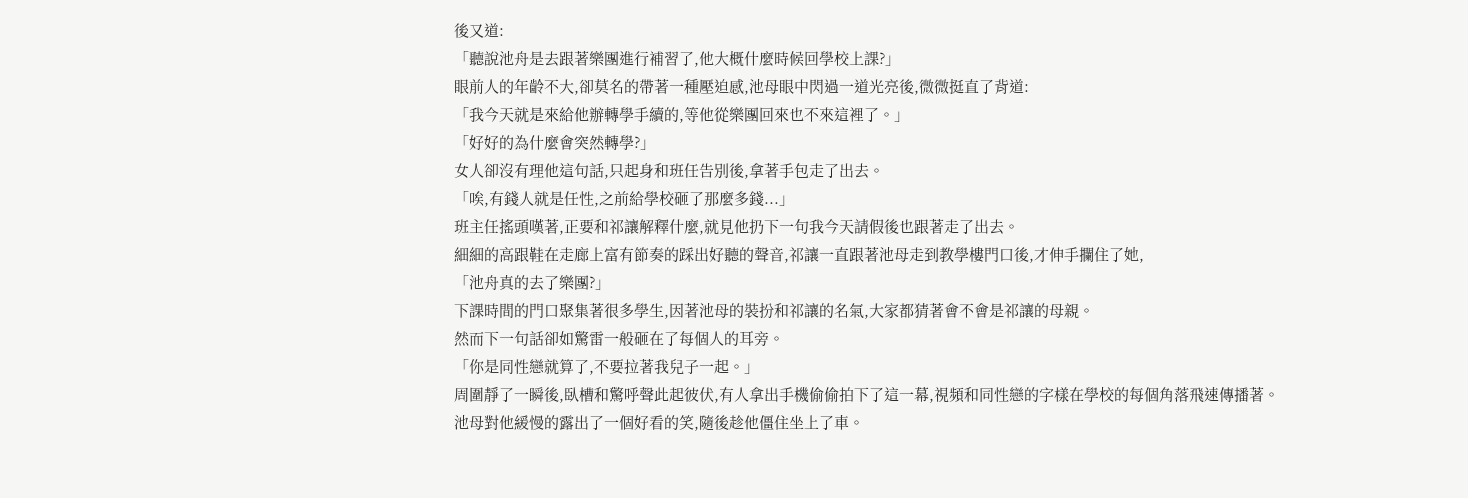後又道:
「聽說池舟是去跟著樂團進行補習了,他大概什麼時候回學校上課?」
眼前人的年齡不大,卻莫名的帶著一種壓迫感,池母眼中閃過一道光亮後,微微挺直了背道:
「我今天就是來給他辦轉學手續的,等他從樂團回來也不來這裡了。」
「好好的為什麼會突然轉學?」
女人卻沒有理他這句話,只起身和班任告別後,拿著手包走了出去。
「唉,有錢人就是任性,之前給學校砸了那麼多錢...」
班主任搖頭嘆著,正要和祁讓解釋什麼,就見他扔下一句我今天請假後也跟著走了出去。
細細的高跟鞋在走廊上富有節奏的踩出好聽的聲音,祁讓一直跟著池母走到教學樓門口後,才伸手攔住了她,
「池舟真的去了樂團?」
下課時間的門口聚集著很多學生,因著池母的裝扮和祁讓的名氣,大家都猜著會不會是祁讓的母親。
然而下一句話卻如驚雷一般砸在了每個人的耳旁。
「你是同性戀就算了,不要拉著我兒子一起。」
周圍靜了一瞬後,臥槽和驚呼聲此起彼伏,有人拿出手機偷偷拍下了這一幕,視頻和同性戀的字樣在學校的每個角落飛速傳播著。
池母對他緩慢的露出了一個好看的笑,隨後趁他僵住坐上了車。